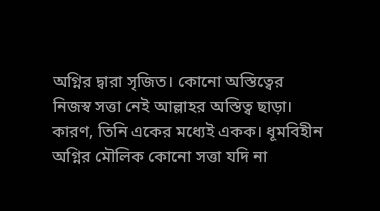অগ্নির দ্বারা সৃজিত। কোনো অস্তিত্বের নিজস্ব সত্তা নেই আল্লাহর অস্তিত্ব ছাড়া। কারণ, তিনি একের মধ্যেই একক। ধূমবিহীন অগ্নির মৌলিক কোনো সত্তা যদি না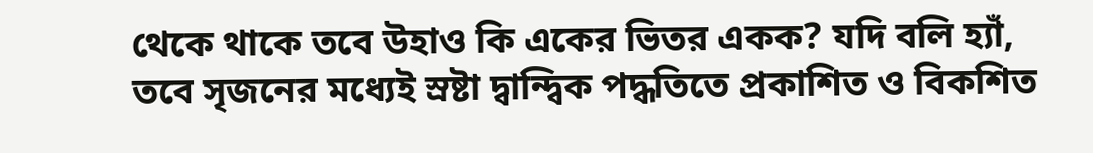থেকে থাকে তবে উহাও কি একের ভিতর একক? যদি বলি হ্যাঁ, তবে সৃজনের মধ্যেই স্রষ্টা দ্বান্দ্বিক পদ্ধতিতে প্রকাশিত ও বিকশিত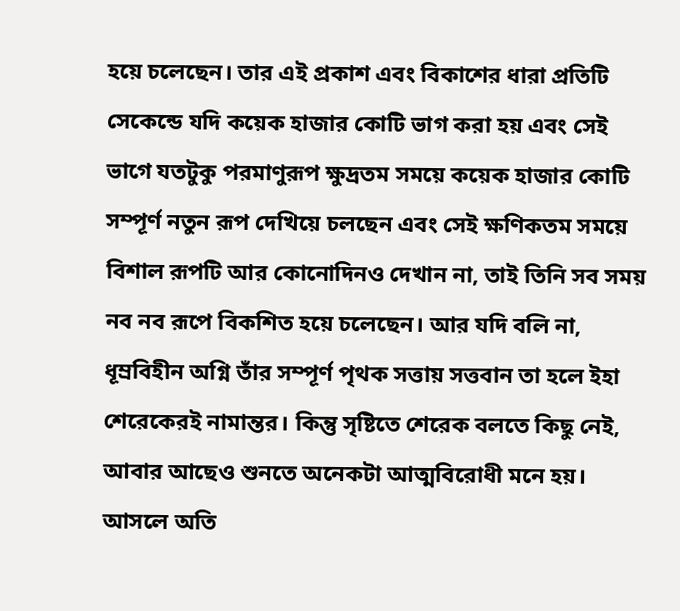হয়ে চলেছেন। তার এই প্রকাশ এবং বিকাশের ধারা প্রতিটি সেকেন্ডে যদি কয়েক হাজার কোটি ভাগ করা হয় এবং সেই ভাগে যতটুকু পরমাণুরূপ ক্ষুদ্রতম সময়ে কয়েক হাজার কোটি সম্পূর্ণ নতুন রূপ দেখিয়ে চলছেন এবং সেই ক্ষণিকতম সময়ে বিশাল রূপটি আর কোনোদিনও দেখান না, তাই তিনি সব সময় নব নব রূপে বিকশিত হয়ে চলেছেন। আর যদি বলি না, ধূম্রবিহীন অগ্নি তাঁর সম্পূর্ণ পৃথক সত্তায় সত্তবান তা হলে ইহা শেরেকেরই নামান্তর। কিন্তু সৃষ্টিতে শেরেক বলতে কিছু নেই, আবার আছেও শুনতে অনেকটা আত্মবিরোধী মনে হয়। আসলে অতি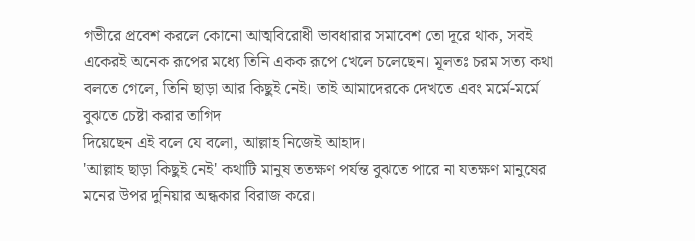গভীরে প্রবেশ করলে কোনো আত্মবিরোধী ভাবধারার সমাবেশ তো দূরে থাক, সবই একেরই অনেক রূপের মধ্যে তিনি একক রূপে খেলে চলেছেন। মূলতঃ চরম সত্য কথা বলতে গেলে, তিনি ছাড়া আর কিছুই নেই। তাই আমাদেরকে দেখতে এবং মর্মে-মর্মে বুঝতে চেষ্টা করার তাগিদ
দিয়েছেন এই বলে যে বলো, আল্লাহ নিজেই আহাদ।
'আল্লাহ ছাড়া কিছুই নেই' কথাটি মানুষ ততক্ষণ পর্যন্ত বুঝতে পারে না যতক্ষণ মানুষের মনের উপর দুনিয়ার অন্ধকার বিরাজ করে।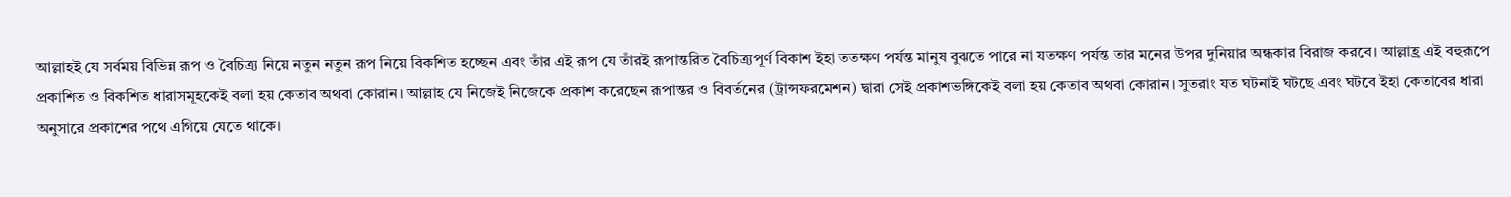আল্লাহই যে সর্বময় বিভিন্ন রূপ ও বৈচিত্র্য নিয়ে নতুন নতুন রূপ নিয়ে বিকশিত হচ্ছেন এবং তাঁর এই রূপ যে তাঁরই রূপান্তরিত বৈচিত্র্যপূর্ণ বিকাশ ইহা ততক্ষণ পর্যন্ত মানুষ বুঝতে পারে না যতক্ষণ পর্যন্ত তার মনের উপর দুনিয়ার অন্ধকার বিরাজ করবে। আল্লাহ্র এই বহুরূপে প্রকাশিত ও বিকশিত ধারাসমূহকেই বলা হয় কেতাব অথবা কোরান। আল্লাহ যে নিজেই নিজেকে প্রকাশ করেছেন রূপান্তর ও বিবর্তনের (ট্রান্সফরমেশন) দ্বারা সেই প্রকাশভঙ্গিকেই বলা হয় কেতাব অথবা কোরান। সুতরাং যত ঘটনাই ঘটছে এবং ঘটবে ইহা কেতাবের ধারা অনুসারে প্রকাশের পথে এগিয়ে যেতে থাকে।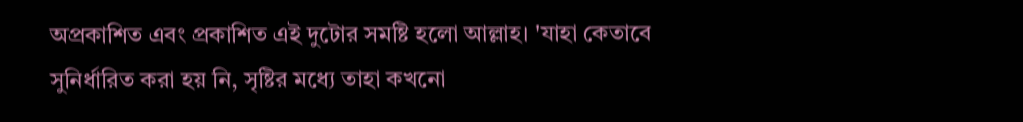অপ্রকাশিত এবং প্রকাশিত এই দুটোর সমষ্টি হলো আল্লাহ। 'যাহা কেতাবে সুনির্ধারিত করা হয় নি, সৃষ্টির মধ্যে তাহা কখনো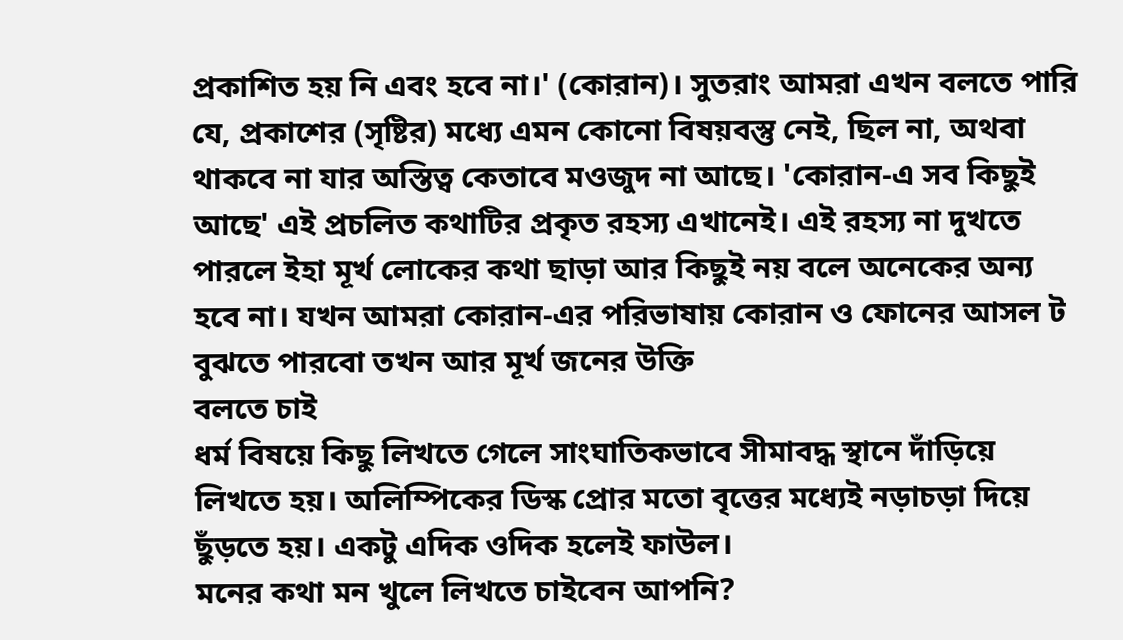প্রকাশিত হয় নি এবং হবে না।' (কোরান)। সুতরাং আমরা এখন বলতে পারি যে, প্রকাশের (সৃষ্টির) মধ্যে এমন কোনো বিষয়বস্তু নেই, ছিল না, অথবা থাকবে না যার অস্তিত্ব কেতাবে মওজুদ না আছে। 'কোরান-এ সব কিছুই আছে' এই প্রচলিত কথাটির প্রকৃত রহস্য এখানেই। এই রহস্য না দুখতে পারলে ইহা মূর্খ লোকের কথা ছাড়া আর কিছুই নয় বলে অনেকের অন্য হবে না। যখন আমরা কোরান-এর পরিভাষায় কোরান ও ফোনের আসল ট বুঝতে পারবো তখন আর মূর্খ জনের উক্তি
বলতে চাই
ধর্ম বিষয়ে কিছু লিখতে গেলে সাংঘাতিকভাবে সীমাবদ্ধ স্থানে দাঁড়িয়ে লিখতে হয়। অলিম্পিকের ডিস্ক প্রোর মতো বৃত্তের মধ্যেই নড়াচড়া দিয়ে ছুঁড়তে হয়। একটু এদিক ওদিক হলেই ফাউল।
মনের কথা মন খুলে লিখতে চাইবেন আপনি?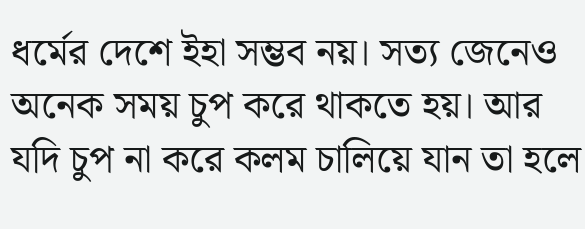ধর্মের দেশে ইহা সম্ভব নয়। সত্য জেনেও অনেক সময় চুপ করে থাকতে হয়। আর যদি চুপ না করে কলম চালিয়ে যান তা হলে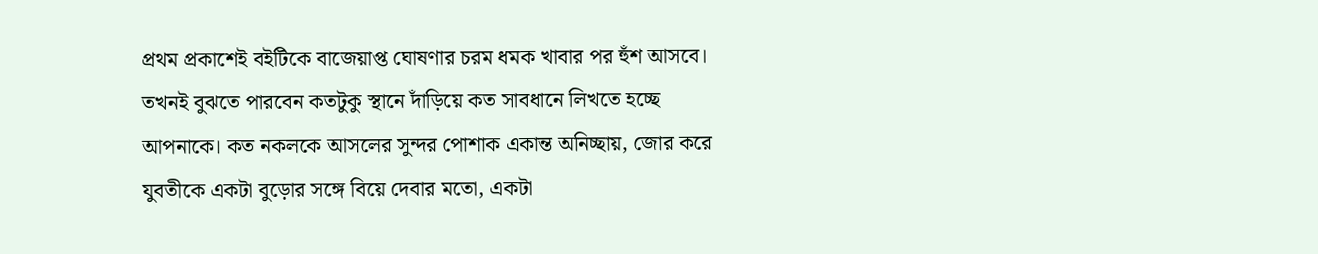প্রথম প্রকাশেই বইটিকে বাজেয়াপ্ত ঘোষণার চরম ধমক খাবার পর হুঁশ আসবে। তখনই বুঝতে পারবেন কতটুকু স্থানে দাঁড়িয়ে কত সাবধানে লিখতে হচ্ছে আপনাকে। কত নকলকে আসলের সুন্দর পোশাক একান্ত অনিচ্ছায়, জোর করে যুবতীকে একটা বুড়োর সঙ্গে বিয়ে দেবার মতো, একটা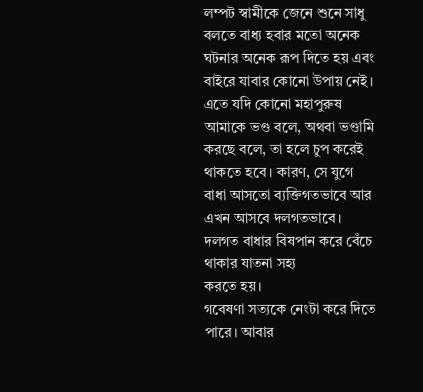লম্পট স্বামীকে জেনে শুনে সাধু বলতে বাধ্য হবার মতো অনেক ঘটনার অনেক রূপ দিতে হয় এবং বাইরে যাবার কোনো উপায় নেই। এতে যদি কোনো মহাপুরুষ আমাকে ভণ্ড বলে, অথবা ভণ্ডামি করছে বলে, তা হলে চুপ করেই থাকতে হবে। কারণ, সে যুগে বাধা আসতো ব্যক্তিগতভাবে আর এখন আসবে দলগতভাবে। দলগত বাধার বিষপান করে বেঁচে থাকার যাতনা সহ্য
করতে হয়।
গবেষণা সত্যকে নেংটা করে দিতে পারে। আবার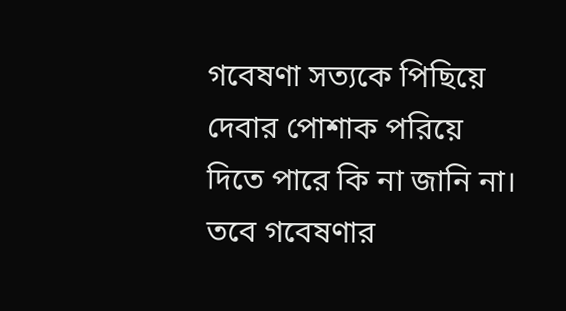গবেষণা সত্যকে পিছিয়ে দেবার পোশাক পরিয়ে দিতে পারে কি না জানি না। তবে গবেষণার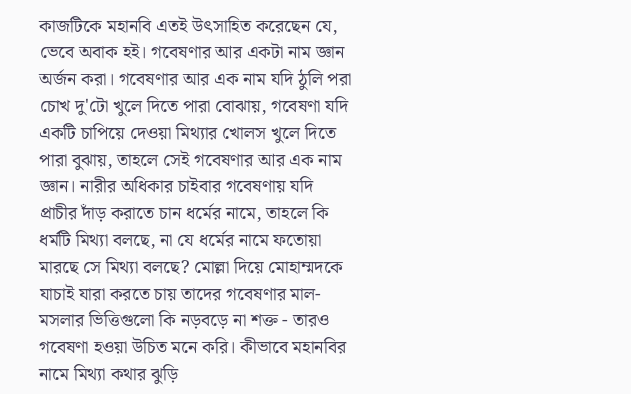কাজটিকে মহানবি এতই উৎসাহিত করেছেন যে, ভেবে অবাক হই। গবেষণার আর একটা নাম জ্ঞান অর্জন করা। গবেষণার আর এক নাম যদি ঠুলি পরা চোখ দু'টো খুলে দিতে পারা বোঝায়, গবেষণা যদি একটি চাপিয়ে দেওয়া মিথ্যার খোলস খুলে দিতে পারা বুঝায়, তাহলে সেই গবেষণার আর এক নাম জ্ঞান। নারীর অধিকার চাইবার গবেষণায় যদি প্রাচীর দাঁড় করাতে চান ধর্মের নামে, তাহলে কি ধর্মটি মিথ্যা বলছে, না যে ধর্মের নামে ফতোয়া মারছে সে মিথ্যা বলছে? মোল্লা দিয়ে মোহাম্মদকে যাচাই যারা করতে চায় তাদের গবেষণার মাল-মসলার ভিত্তিগুলো কি নড়বড়ে না শক্ত - তারও গবেষণা হওয়া উচিত মনে করি। কীভাবে মহানবির নামে মিথ্যা কথার ঝুড়ি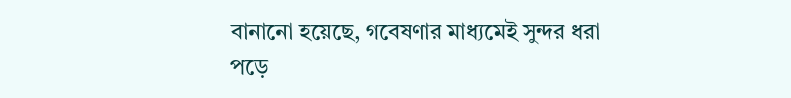বানানো হয়েছে, গবেষণার মাধ্যমেই সুন্দর ধরা পড়ে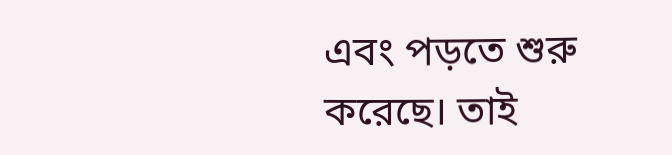এবং পড়তে শুরু করেছে। তাই